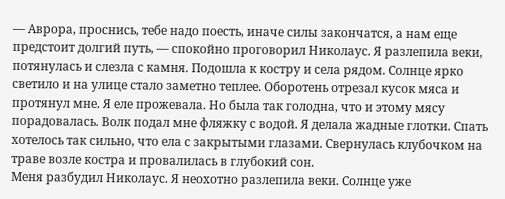— Аврора, проснись, тебе надо поесть, иначе силы закончатся, а нам еще предстоит долгий путь, — спокойно проговорил Николаус. Я разлепила веки, потянулась и слезла с камня. Подошла к костру и села рядом. Солнце ярко светило и на улице стало заметно теплее. Оборотень отрезал кусок мяса и протянул мне. Я еле прожевала. Но была так голодна, что и этому мясу порадовалась. Волк подал мне фляжку с водой. Я делала жадные глотки. Спать хотелось так сильно, что ела с закрытыми глазами. Свернулась клубочком на траве возле костра и провалилась в глубокий сон.
Меня разбудил Николаус. Я неохотно разлепила веки. Солнце уже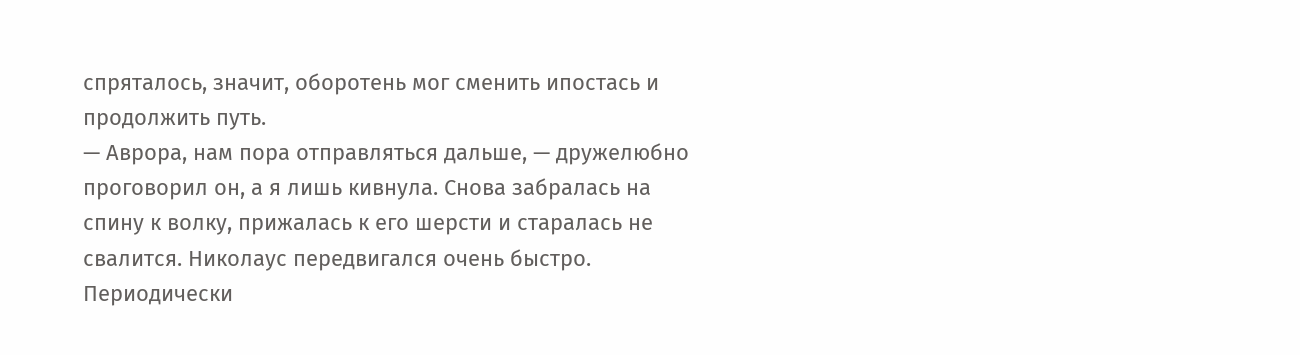спряталось, значит, оборотень мог сменить ипостась и продолжить путь.
— Аврора, нам пора отправляться дальше, — дружелюбно проговорил он, а я лишь кивнула. Снова забралась на спину к волку, прижалась к его шерсти и старалась не свалится. Николаус передвигался очень быстро. Периодически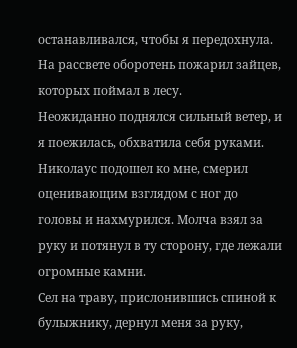останавливался, чтобы я передохнула. На рассвете оборотень пожарил зайцев, которых поймал в лесу.
Неожиданно поднялся сильный ветер, и я поежилась, обхватила себя руками.
Николаус подошел ко мне, смерил оценивающим взглядом с ног до головы и нахмурился. Молча взял за руку и потянул в ту сторону, где лежали огромные камни.
Сел на траву, прислонившись спиной к булыжнику, дернул меня за руку,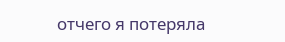отчего я потеряла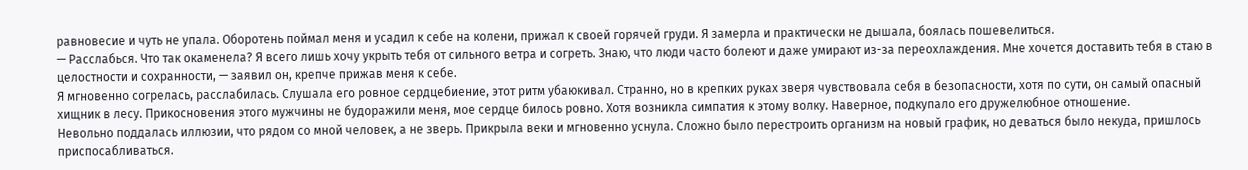равновесие и чуть не упала. Оборотень поймал меня и усадил к себе на колени, прижал к своей горячей груди. Я замерла и практически не дышала, боялась пошевелиться.
— Расслабься. Что так окаменела? Я всего лишь хочу укрыть тебя от сильного ветра и согреть. Знаю, что люди часто болеют и даже умирают из-за переохлаждения. Мне хочется доставить тебя в стаю в целостности и сохранности, — заявил он, крепче прижав меня к себе.
Я мгновенно согрелась, расслабилась. Слушала его ровное сердцебиение, этот ритм убаюкивал. Странно, но в крепких руках зверя чувствовала себя в безопасности, хотя по сути, он самый опасный хищник в лесу. Прикосновения этого мужчины не будоражили меня, мое сердце билось ровно. Хотя возникла симпатия к этому волку. Наверное, подкупало его дружелюбное отношение.
Невольно поддалась иллюзии, что рядом со мной человек, а не зверь. Прикрыла веки и мгновенно уснула. Сложно было перестроить организм на новый график, но деваться было некуда, пришлось приспосабливаться.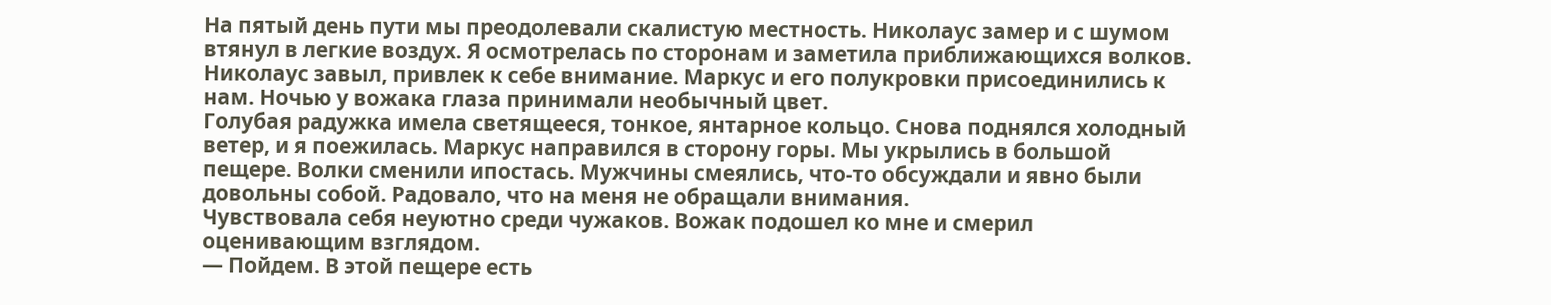На пятый день пути мы преодолевали скалистую местность. Николаус замер и с шумом втянул в легкие воздух. Я осмотрелась по сторонам и заметила приближающихся волков. Николаус завыл, привлек к себе внимание. Маркус и его полукровки присоединились к нам. Ночью у вожака глаза принимали необычный цвет.
Голубая радужка имела светящееся, тонкое, янтарное кольцо. Снова поднялся холодный ветер, и я поежилась. Маркус направился в сторону горы. Мы укрылись в большой пещере. Волки сменили ипостась. Мужчины смеялись, что-то обсуждали и явно были довольны собой. Радовало, что на меня не обращали внимания.
Чувствовала себя неуютно среди чужаков. Вожак подошел ко мне и смерил оценивающим взглядом.
— Пойдем. В этой пещере есть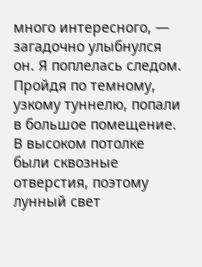много интересного, — загадочно улыбнулся он. Я поплелась следом.
Пройдя по темному, узкому туннелю, попали в большое помещение. В высоком потолке были сквозные отверстия, поэтому лунный свет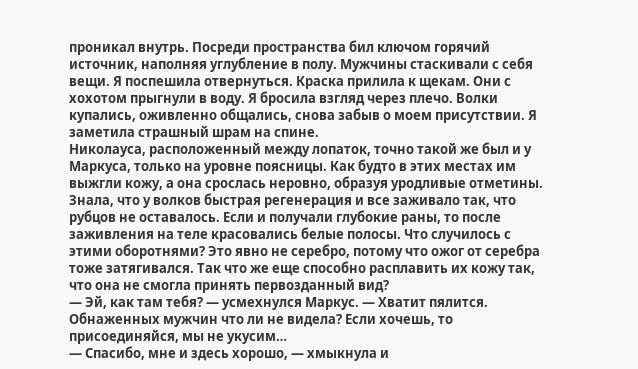проникал внутрь. Посреди пространства бил ключом горячий источник, наполняя углубление в полу. Мужчины стаскивали с себя вещи. Я поспешила отвернуться. Краска прилила к щекам. Они с хохотом прыгнули в воду. Я бросила взгляд через плечо. Волки купались, оживленно общались, снова забыв о моем присутствии. Я заметила страшный шрам на спине.
Николауса, расположенный между лопаток, точно такой же был и у Маркуса, только на уровне поясницы. Как будто в этих местах им выжгли кожу, а она срослась неровно, образуя уродливые отметины. Знала, что у волков быстрая регенерация и все заживало так, что рубцов не оставалось. Если и получали глубокие раны, то после заживления на теле красовались белые полосы. Что случилось с этими оборотнями? Это явно не серебро, потому что ожог от серебра тоже затягивался. Так что же еще способно расплавить их кожу так, что она не смогла принять первозданный вид?
— Эй, как там тебя? — усмехнулся Маркус. — Хватит пялится. Обнаженных мужчин что ли не видела? Если хочешь, то присоединяйся, мы не укусим…
— Спасибо, мне и здесь хорошо, — хмыкнула и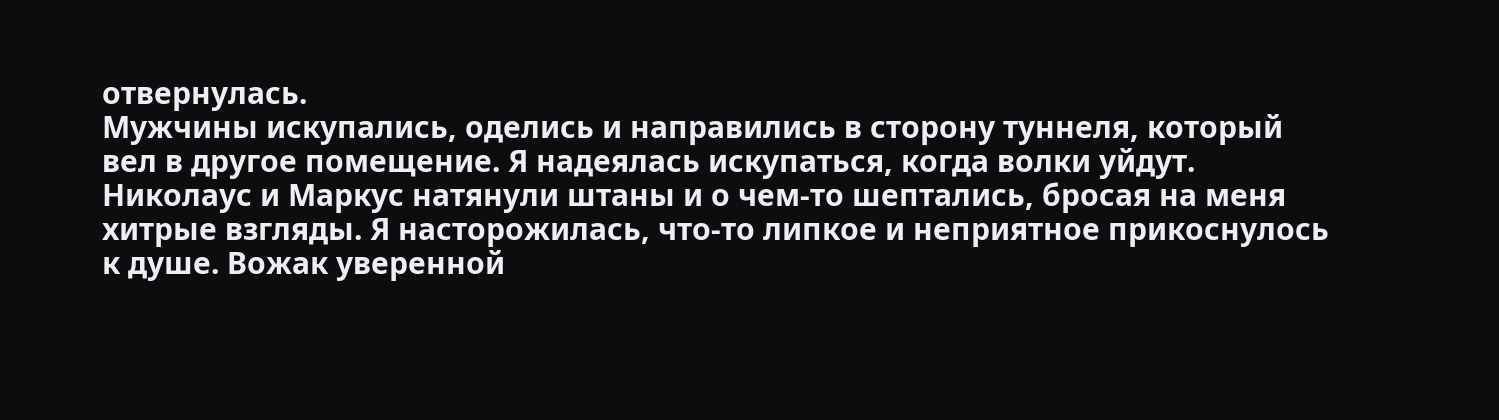отвернулась.
Мужчины искупались, оделись и направились в сторону туннеля, который вел в другое помещение. Я надеялась искупаться, когда волки уйдут. Николаус и Маркус натянули штаны и о чем-то шептались, бросая на меня хитрые взгляды. Я насторожилась, что-то липкое и неприятное прикоснулось к душе. Вожак уверенной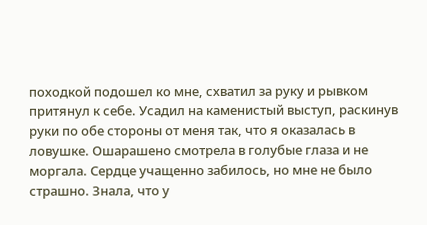походкой подошел ко мне, схватил за руку и рывком притянул к себе. Усадил на каменистый выступ, раскинув руки по обе стороны от меня так, что я оказалась в ловушке. Ошарашено смотрела в голубые глаза и не моргала. Сердце учащенно забилось, но мне не было страшно. Знала, что у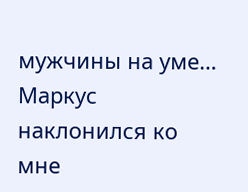мужчины на уме…
Маркус наклонился ко мне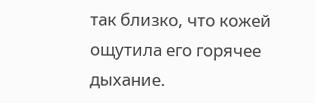так близко, что кожей ощутила его горячее дыхание.